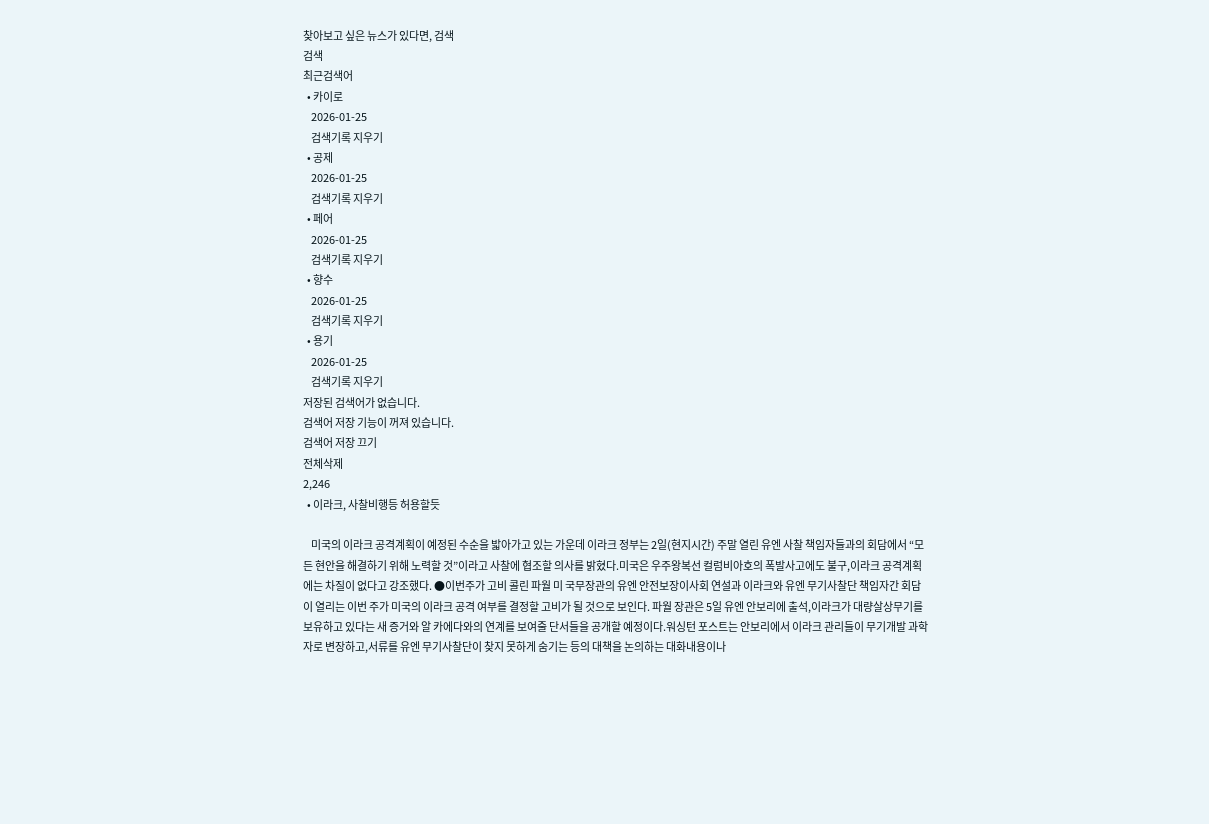찾아보고 싶은 뉴스가 있다면, 검색
검색
최근검색어
  • 카이로
    2026-01-25
    검색기록 지우기
  • 공제
    2026-01-25
    검색기록 지우기
  • 페어
    2026-01-25
    검색기록 지우기
  • 향수
    2026-01-25
    검색기록 지우기
  • 용기
    2026-01-25
    검색기록 지우기
저장된 검색어가 없습니다.
검색어 저장 기능이 꺼져 있습니다.
검색어 저장 끄기
전체삭제
2,246
  • 이라크, 사찰비행등 허용할듯

    미국의 이라크 공격계획이 예정된 수순을 밟아가고 있는 가운데 이라크 정부는 2일(현지시간) 주말 열린 유엔 사찰 책임자들과의 회담에서 “모든 현안을 해결하기 위해 노력할 것”이라고 사찰에 협조할 의사를 밝혔다.미국은 우주왕복선 컬럼비아호의 폭발사고에도 불구,이라크 공격계획에는 차질이 없다고 강조했다. ●이번주가 고비 콜린 파월 미 국무장관의 유엔 안전보장이사회 연설과 이라크와 유엔 무기사찰단 책임자간 회담이 열리는 이번 주가 미국의 이라크 공격 여부를 결정할 고비가 될 것으로 보인다. 파월 장관은 5일 유엔 안보리에 출석,이라크가 대량살상무기를 보유하고 있다는 새 증거와 알 카에다와의 연계를 보여줄 단서들을 공개할 예정이다.워싱턴 포스트는 안보리에서 이라크 관리들이 무기개발 과학자로 변장하고,서류를 유엔 무기사찰단이 찾지 못하게 숨기는 등의 대책을 논의하는 대화내용이나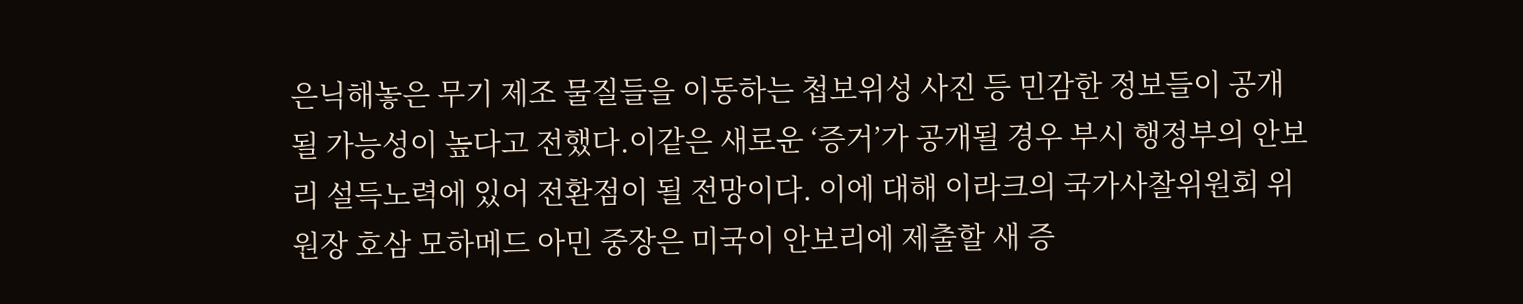은닉해놓은 무기 제조 물질들을 이동하는 첩보위성 사진 등 민감한 정보들이 공개될 가능성이 높다고 전했다.이같은 새로운 ‘증거’가 공개될 경우 부시 행정부의 안보리 설득노력에 있어 전환점이 될 전망이다. 이에 대해 이라크의 국가사찰위원회 위원장 호삼 모하메드 아민 중장은 미국이 안보리에 제출할 새 증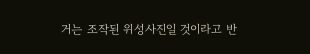거는 조작된 위성사진일 것이라고 반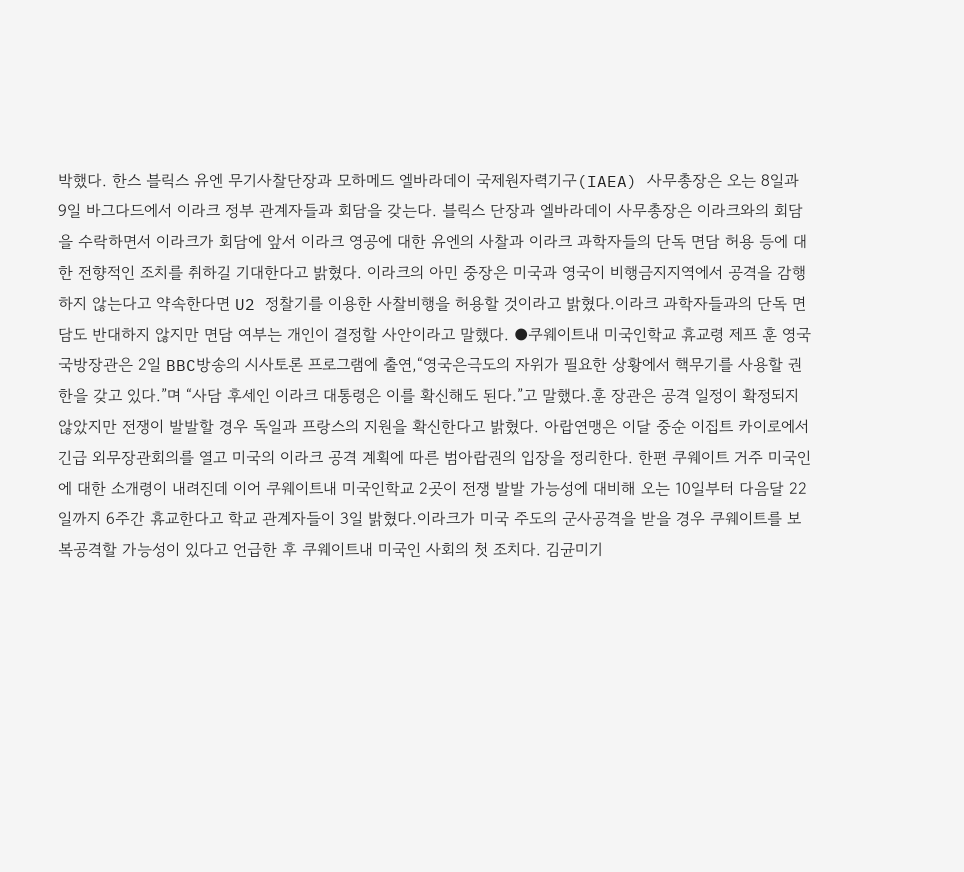박했다. 한스 블릭스 유엔 무기사찰단장과 모하메드 엘바라데이 국제원자력기구(IAEA) 사무총장은 오는 8일과 9일 바그다드에서 이라크 정부 관계자들과 회담을 갖는다. 블릭스 단장과 엘바라데이 사무총장은 이라크와의 회담을 수락하면서 이라크가 회담에 앞서 이라크 영공에 대한 유엔의 사찰과 이라크 과학자들의 단독 면담 허용 등에 대한 전향적인 조치를 취하길 기대한다고 밝혔다. 이라크의 아민 중장은 미국과 영국이 비행금지지역에서 공격을 감행하지 않는다고 약속한다면 U2 정찰기를 이용한 사찰비행을 허용할 것이라고 밝혔다.이라크 과학자들과의 단독 면담도 반대하지 않지만 면담 여부는 개인이 결정할 사안이라고 말했다. ●쿠웨이트내 미국인학교 휴교령 제프 훈 영국 국방장관은 2일 BBC방송의 시사토론 프로그램에 출연,“영국은극도의 자위가 필요한 상황에서 핵무기를 사용할 권한을 갖고 있다.”며 “사담 후세인 이라크 대통령은 이를 확신해도 된다.”고 말했다.훈 장관은 공격 일정이 확정되지 않았지만 전쟁이 발발할 경우 독일과 프랑스의 지원을 확신한다고 밝혔다. 아랍연맹은 이달 중순 이집트 카이로에서 긴급 외무장관회의를 열고 미국의 이라크 공격 계획에 따른 범아랍권의 입장을 정리한다. 한편 쿠웨이트 거주 미국인에 대한 소개령이 내려진데 이어 쿠웨이트내 미국인학교 2곳이 전쟁 발발 가능성에 대비해 오는 10일부터 다음달 22일까지 6주간 휴교한다고 학교 관계자들이 3일 밝혔다.이라크가 미국 주도의 군사공격을 받을 경우 쿠웨이트를 보복공격할 가능성이 있다고 언급한 후 쿠웨이트내 미국인 사회의 첫 조치다. 김균미기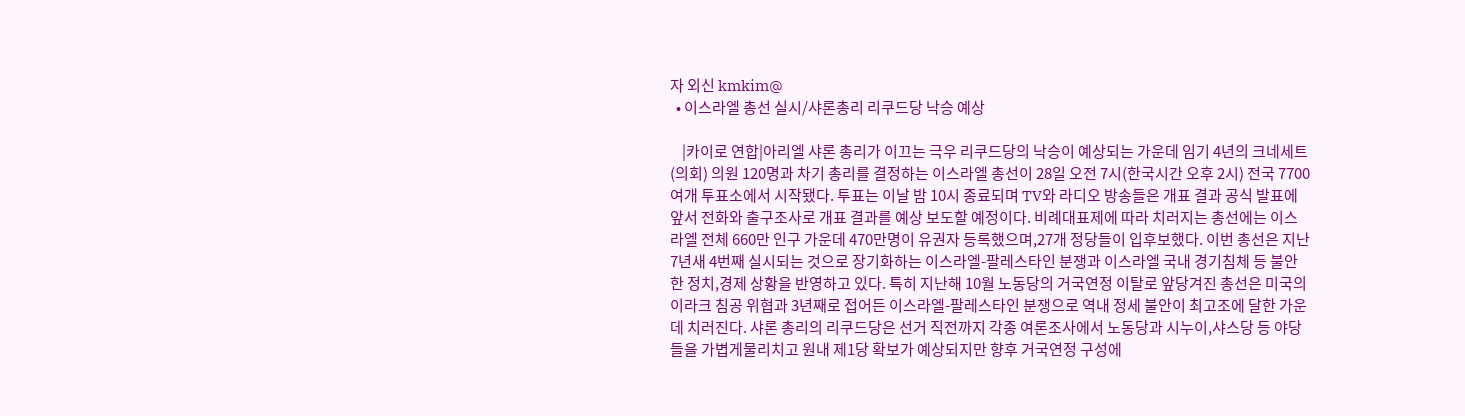자 외신 kmkim@
  • 이스라엘 총선 실시/샤론총리 리쿠드당 낙승 예상

    |카이로 연합|아리엘 샤론 총리가 이끄는 극우 리쿠드당의 낙승이 예상되는 가운데 임기 4년의 크네세트(의회) 의원 120명과 차기 총리를 결정하는 이스라엘 총선이 28일 오전 7시(한국시간 오후 2시) 전국 7700여개 투표소에서 시작됐다. 투표는 이날 밤 10시 종료되며 TV와 라디오 방송들은 개표 결과 공식 발표에 앞서 전화와 출구조사로 개표 결과를 예상 보도할 예정이다. 비례대표제에 따라 치러지는 총선에는 이스라엘 전체 660만 인구 가운데 470만명이 유권자 등록했으며,27개 정당들이 입후보했다. 이번 총선은 지난 7년새 4번째 실시되는 것으로 장기화하는 이스라엘-팔레스타인 분쟁과 이스라엘 국내 경기침체 등 불안한 정치,경제 상황을 반영하고 있다. 특히 지난해 10월 노동당의 거국연정 이탈로 앞당겨진 총선은 미국의 이라크 침공 위협과 3년째로 접어든 이스라엘-팔레스타인 분쟁으로 역내 정세 불안이 최고조에 달한 가운데 치러진다. 샤론 총리의 리쿠드당은 선거 직전까지 각종 여론조사에서 노동당과 시누이,샤스당 등 야당들을 가볍게물리치고 원내 제1당 확보가 예상되지만 향후 거국연정 구성에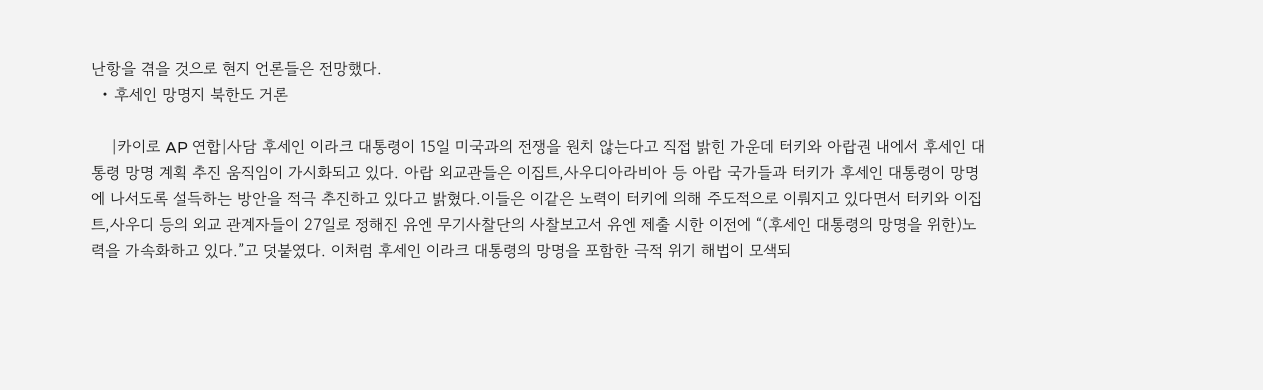난항을 겪을 것으로 현지 언론들은 전망했다.
  • 후세인 망명지 북한도 거론

    |카이로 AP 연합|사담 후세인 이라크 대통령이 15일 미국과의 전쟁을 원치 않는다고 직접 밝힌 가운데 터키와 아랍권 내에서 후세인 대통령 망명 계획 추진 움직임이 가시화되고 있다. 아랍 외교관들은 이집트,사우디아라비아 등 아랍 국가들과 터키가 후세인 대통령이 망명에 나서도록 설득하는 방안을 적극 추진하고 있다고 밝혔다.이들은 이같은 노력이 터키에 의해 주도적으로 이뤄지고 있다면서 터키와 이집트,사우디 등의 외교 관계자들이 27일로 정해진 유엔 무기사찰단의 사찰보고서 유엔 제출 시한 이전에 “(후세인 대통령의 망명을 위한)노력을 가속화하고 있다.”고 덧붙였다. 이처럼 후세인 이라크 대통령의 망명을 포함한 극적 위기 해법이 모색되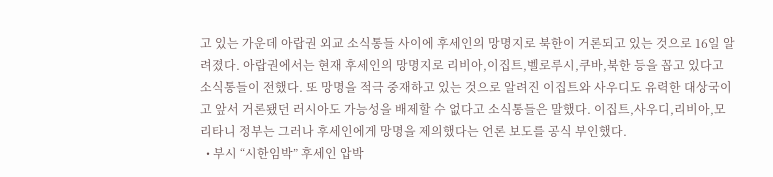고 있는 가운데 아랍권 외교 소식통들 사이에 후세인의 망명지로 북한이 거론되고 있는 것으로 16일 알려졌다. 아랍권에서는 현재 후세인의 망명지로 리비아,이집트,벨로루시,쿠바,북한 등을 꼽고 있다고 소식통들이 전했다. 또 망명을 적극 중재하고 있는 것으로 알려진 이집트와 사우디도 유력한 대상국이고 앞서 거론됐던 러시아도 가능성을 배제할 수 없다고 소식통들은 말했다. 이집트,사우디,리비아,모리타니 정부는 그러나 후세인에게 망명을 제의했다는 언론 보도를 공식 부인했다.
  • 부시 “시한임박” 후세인 압박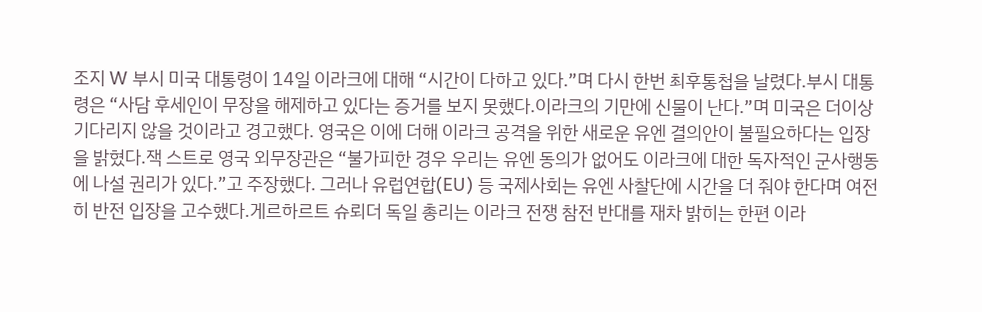조지 W 부시 미국 대통령이 14일 이라크에 대해 “시간이 다하고 있다.”며 다시 한번 최후통첩을 날렸다.부시 대통령은 “사담 후세인이 무장을 해제하고 있다는 증거를 보지 못했다.이라크의 기만에 신물이 난다.”며 미국은 더이상 기다리지 않을 것이라고 경고했다. 영국은 이에 더해 이라크 공격을 위한 새로운 유엔 결의안이 불필요하다는 입장을 밝혔다.잭 스트로 영국 외무장관은 “불가피한 경우 우리는 유엔 동의가 없어도 이라크에 대한 독자적인 군사행동에 나설 권리가 있다.”고 주장했다. 그러나 유럽연합(EU) 등 국제사회는 유엔 사찰단에 시간을 더 줘야 한다며 여전히 반전 입장을 고수했다.게르하르트 슈뢰더 독일 총리는 이라크 전쟁 참전 반대를 재차 밝히는 한편 이라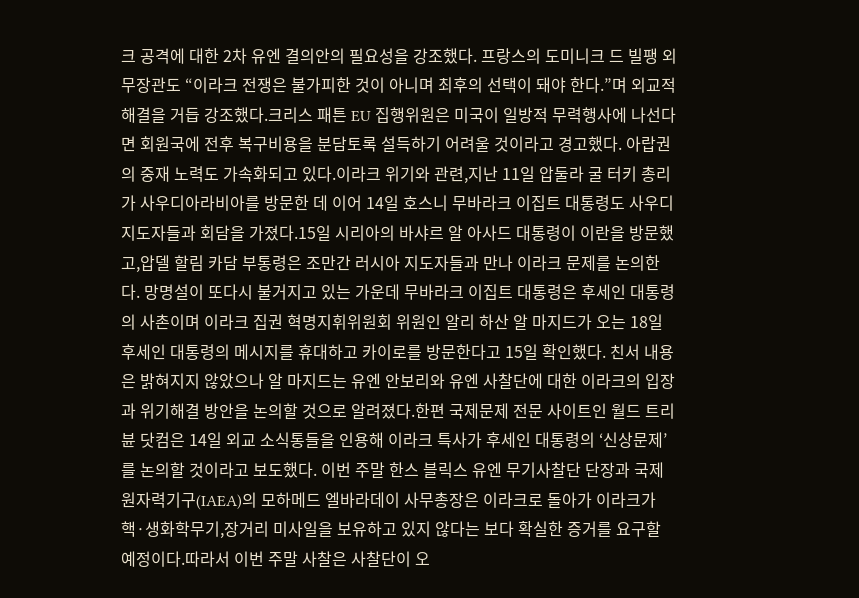크 공격에 대한 2차 유엔 결의안의 필요성을 강조했다. 프랑스의 도미니크 드 빌팽 외무장관도 “이라크 전쟁은 불가피한 것이 아니며 최후의 선택이 돼야 한다.”며 외교적 해결을 거듭 강조했다.크리스 패튼 EU 집행위원은 미국이 일방적 무력행사에 나선다면 회원국에 전후 복구비용을 분담토록 설득하기 어려울 것이라고 경고했다. 아랍권의 중재 노력도 가속화되고 있다.이라크 위기와 관련,지난 11일 압둘라 굴 터키 총리가 사우디아라비아를 방문한 데 이어 14일 호스니 무바라크 이집트 대통령도 사우디 지도자들과 회담을 가졌다.15일 시리아의 바샤르 알 아사드 대통령이 이란을 방문했고,압델 할림 카담 부통령은 조만간 러시아 지도자들과 만나 이라크 문제를 논의한다. 망명설이 또다시 불거지고 있는 가운데 무바라크 이집트 대통령은 후세인 대통령의 사촌이며 이라크 집권 혁명지휘위원회 위원인 알리 하산 알 마지드가 오는 18일 후세인 대통령의 메시지를 휴대하고 카이로를 방문한다고 15일 확인했다. 친서 내용은 밝혀지지 않았으나 알 마지드는 유엔 안보리와 유엔 사찰단에 대한 이라크의 입장과 위기해결 방안을 논의할 것으로 알려졌다.한편 국제문제 전문 사이트인 월드 트리뷴 닷컴은 14일 외교 소식통들을 인용해 이라크 특사가 후세인 대통령의 ‘신상문제’를 논의할 것이라고 보도했다. 이번 주말 한스 블릭스 유엔 무기사찰단 단장과 국제원자력기구(IAEA)의 모하메드 엘바라데이 사무총장은 이라크로 돌아가 이라크가 핵·생화학무기,장거리 미사일을 보유하고 있지 않다는 보다 확실한 증거를 요구할 예정이다.따라서 이번 주말 사찰은 사찰단이 오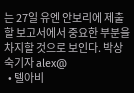는 27일 유엔 안보리에 제출할 보고서에서 중요한 부분을 차지할 것으로 보인다. 박상숙기자 alex@
  • 텔아비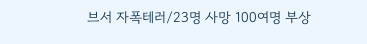브서 자폭테러/23명 사망 100여명 부상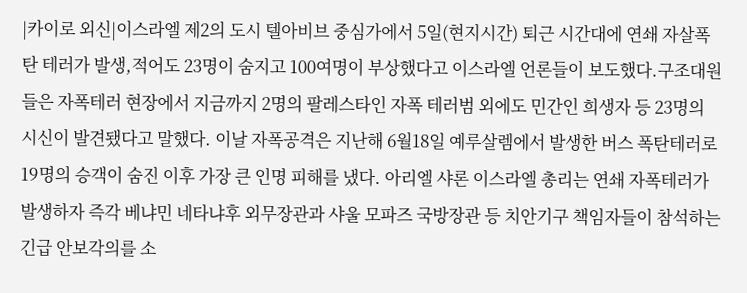|카이로 외신|이스라엘 제2의 도시 텔아비브 중심가에서 5일(현지시간) 퇴근 시간대에 연쇄 자살폭탄 테러가 발생,적어도 23명이 숨지고 100여명이 부상했다고 이스라엘 언론들이 보도했다.구조대원들은 자폭테러 현장에서 지금까지 2명의 팔레스타인 자폭 테러범 외에도 민간인 희생자 등 23명의 시신이 발견됐다고 말했다. 이날 자폭공격은 지난해 6월18일 예루살렘에서 발생한 버스 폭탄테러로 19명의 승객이 숨진 이후 가장 큰 인명 피해를 냈다. 아리엘 샤론 이스라엘 총리는 연쇄 자폭테러가 발생하자 즉각 베냐민 네타냐후 외무장관과 샤울 모파즈 국방장관 등 치안기구 책임자들이 참석하는 긴급 안보각의를 소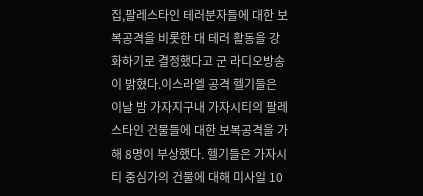집,팔레스타인 테러분자들에 대한 보복공격을 비롯한 대 테러 활동을 강화하기로 결정했다고 군 라디오방송이 밝혔다.이스라엘 공격 헬기들은 이날 밤 가자지구내 가자시티의 팔레스타인 건물들에 대한 보복공격을 가해 8명이 부상했다. 헬기들은 가자시티 중심가의 건물에 대해 미사일 10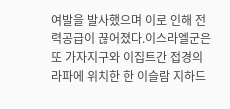여발을 발사했으며 이로 인해 전력공급이 끊어졌다.이스라엘군은 또 가자지구와 이집트간 접경의 라파에 위치한 한 이슬람 지하드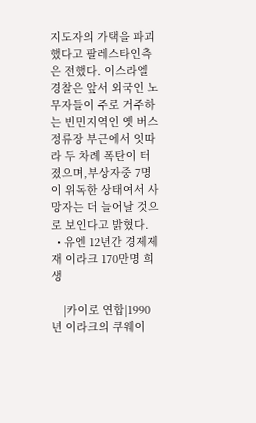지도자의 가택을 파괴했다고 팔레스타인측은 전했다. 이스라엘 경찰은 앞서 외국인 노무자들이 주로 거주하는 빈민지역인 옛 버스정류장 부근에서 잇따라 두 차례 폭탄이 터졌으며,부상자중 7명이 위독한 상태여서 사망자는 더 늘어날 것으로 보인다고 밝혔다.
  • 유엔 12년간 경제제재 이라크 170만명 희생

    |카이로 연합|1990년 이라크의 쿠웨이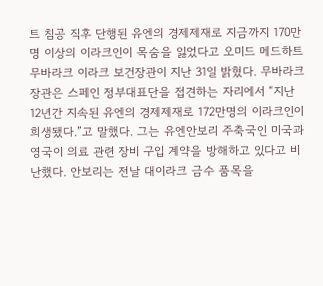트 침공 직후 단행된 유엔의 경제제재로 지금까지 170만명 이상의 이라크인이 목숨을 잃었다고 오미드 메드하트 무바라크 이라크 보건장관이 지난 31일 밝혔다. 무바라크 장관은 스페인 정부대표단을 접견하는 자리에서 “지난 12년간 지속된 유엔의 경제제재로 172만명의 이라크인이 희생됐다.”고 말했다. 그는 유엔안보리 주축국인 미국과 영국이 의료 관련 장비 구입 계약을 방해하고 있다고 비난했다. 안보리는 전날 대이라크 금수 품목을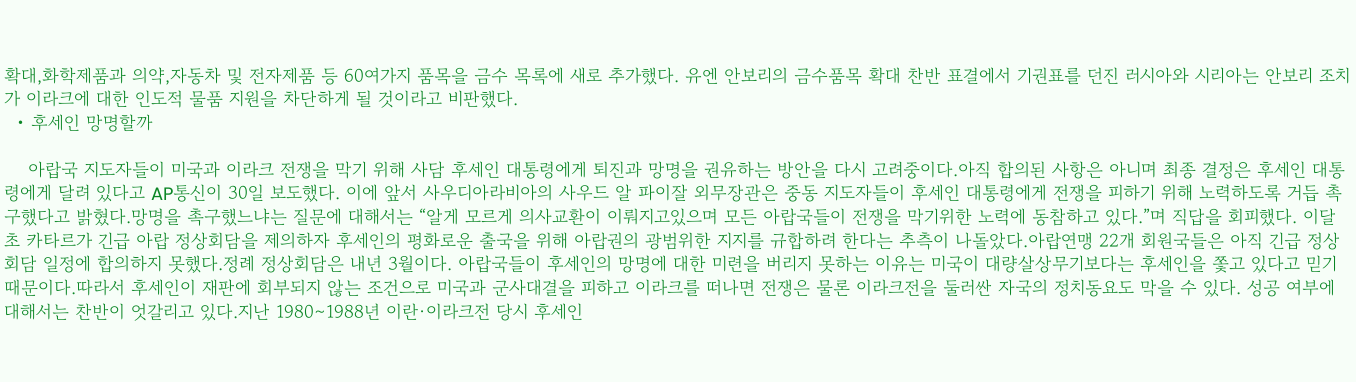확대,화학제품과 의약,자동차 및 전자제품 등 60여가지 품목을 금수 목록에 새로 추가했다. 유엔 안보리의 금수품목 확대 찬반 표결에서 기권표를 던진 러시아와 시리아는 안보리 조치가 이라크에 대한 인도적 물품 지원을 차단하게 될 것이라고 비판했다.
  • 후세인 망명할까

    아랍국 지도자들이 미국과 이라크 전쟁을 막기 위해 사담 후세인 대통령에게 퇴진과 망명을 권유하는 방안을 다시 고려중이다.아직 합의된 사항은 아니며 최종 결정은 후세인 대통령에게 달려 있다고 AP통신이 30일 보도했다. 이에 앞서 사우디아라비아의 사우드 알 파이잘 외무장관은 중동 지도자들이 후세인 대통령에게 전쟁을 피하기 위해 노력하도록 거듭 촉구했다고 밝혔다.망명을 촉구했느냐는 질문에 대해서는 “알게 모르게 의사교환이 이뤄지고있으며 모든 아랍국들이 전쟁을 막기위한 노력에 동참하고 있다.”며 직답을 회피했다. 이달 초 카타르가 긴급 아랍 정상회담을 제의하자 후세인의 평화로운 출국을 위해 아랍권의 광범위한 지지를 규합하려 한다는 추측이 나돌았다.아랍연맹 22개 회원국들은 아직 긴급 정상회담 일정에 합의하지 못했다.정례 정상회담은 내년 3월이다. 아랍국들이 후세인의 망명에 대한 미련을 버리지 못하는 이유는 미국이 대량살상무기보다는 후세인을 쫓고 있다고 믿기 때문이다.따라서 후세인이 재판에 회부되지 않는 조건으로 미국과 군사대결을 피하고 이라크를 떠나면 전쟁은 물론 이라크전을 둘러싼 자국의 정치동요도 막을 수 있다. 성공 여부에 대해서는 찬반이 엇갈리고 있다.지난 1980∼1988년 이란·이라크전 당시 후세인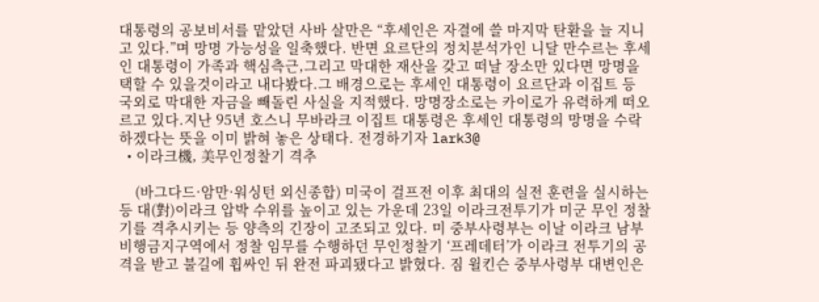대통령의 공보비서를 맡았던 사바 살만은 “후세인은 자결에 쓸 마지막 탄환을 늘 지니고 있다.”며 망명 가능성을 일축했다. 반면 요르단의 정치분석가인 니달 만수르는 후세인 대통령이 가족과 핵심측근,그리고 막대한 재산을 갖고 떠날 장소만 있다면 망명을 택할 수 있을것이라고 내다봤다.그 배경으로는 후세인 대통령이 요르단과 이집트 등 국외로 막대한 자금을 빼돌린 사실을 지적했다. 망명장소로는 카이로가 유력하게 떠오르고 있다.지난 95년 호스니 무바라크 이집트 대통령은 후세인 대통령의 망명을 수락하겠다는 뜻을 이미 밝혀 놓은 상태다. 전경하기자 lark3@
  • 이라크機, 美무인정찰기 격추

    (바그다드·암만·워싱턴 외신종합) 미국이 걸프전 이후 최대의 실전 훈련을 실시하는 등 대(對)이라크 압박 수위를 높이고 있는 가운데 23일 이라크전투기가 미군 무인 정찰기를 격추시키는 등 양측의 긴장이 고조되고 있다. 미 중부사령부는 이날 이라크 남부 비행금지구역에서 정찰 임무를 수행하던 무인정찰기 ‘프레데터’가 이라크 전투기의 공격을 받고 불길에 휩싸인 뒤 완전 파괴됐다고 밝혔다. 짐 윌킨슨 중부사령부 대변인은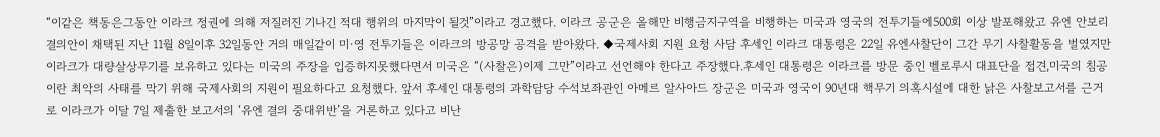“이같은 책동은그동안 이라크 정권에 의해 저질러진 기나긴 적대 행위의 마지막이 될것”이라고 경고했다. 이라크 공군은 올해만 비행금지구역을 비행하는 미국과 영국의 전투기들에500회 이상 발포해왔고 유엔 안보리 결의안이 채택된 지난 11월 8일이후 32일동안 거의 매일같이 미·영 전투기들은 이라크의 방공망 공격을 받아왔다. ◆국제사회 지원 요청 사담 후세인 이라크 대통령은 22일 유엔사찰단이 그간 무기 사찰활동을 벌였지만 이라크가 대량살상무기를 보유하고 있다는 미국의 주장을 입증하지못했다면서 미국은 “(사찰은)이제 그만”이라고 선언해야 한다고 주장했다.후세인 대통령은 이라크를 방문 중인 벨로루시 대표단을 접견,미국의 침공이란 최악의 사태를 막기 위해 국제사회의 지원이 필요하다고 요청했다. 앞서 후세인 대통령의 과학담당 수석보좌관인 아메르 알사아드 장군은 미국과 영국이 90년대 핵무기 의혹시설에 대한 낡은 사찰보고서를 근거로 이라크가 이달 7일 제출한 보고서의 ‘유엔 결의 중대위반’을 거론하고 있다고 비난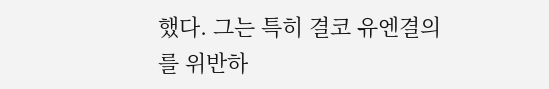했다. 그는 특히 결코 유엔결의를 위반하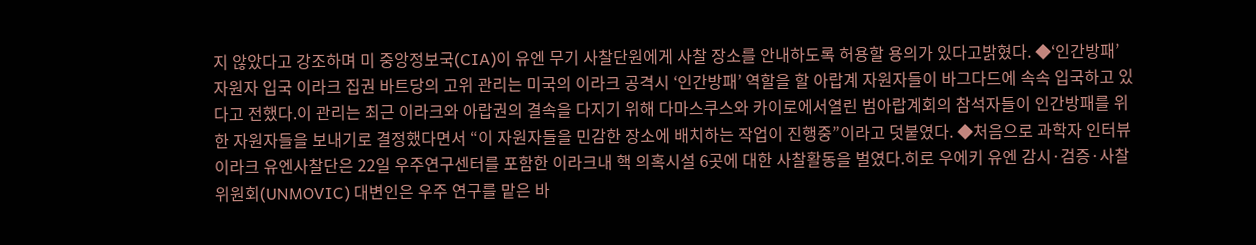지 않았다고 강조하며 미 중앙정보국(CIA)이 유엔 무기 사찰단원에게 사찰 장소를 안내하도록 허용할 용의가 있다고밝혔다. ◆‘인간방패’ 자원자 입국 이라크 집권 바트당의 고위 관리는 미국의 이라크 공격시 ‘인간방패’ 역할을 할 아랍계 자원자들이 바그다드에 속속 입국하고 있다고 전했다.이 관리는 최근 이라크와 아랍권의 결속을 다지기 위해 다마스쿠스와 카이로에서열린 범아랍계회의 참석자들이 인간방패를 위한 자원자들을 보내기로 결정했다면서 “이 자원자들을 민감한 장소에 배치하는 작업이 진행중”이라고 덧붙였다. ◆처음으로 과학자 인터뷰 이라크 유엔사찰단은 22일 우주연구센터를 포함한 이라크내 핵 의혹시설 6곳에 대한 사찰활동을 벌였다.히로 우에키 유엔 감시·검증·사찰위원회(UNMOVIC) 대변인은 우주 연구를 맡은 바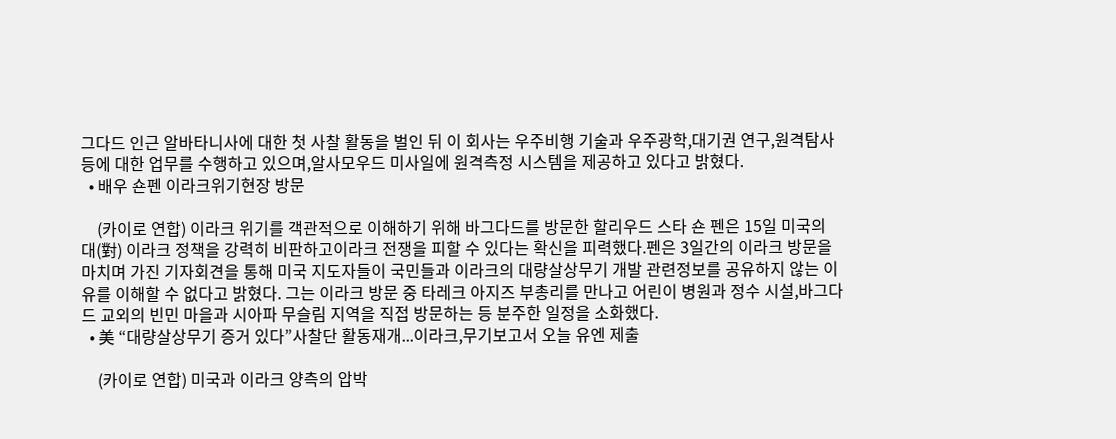그다드 인근 알바타니사에 대한 첫 사찰 활동을 벌인 뒤 이 회사는 우주비행 기술과 우주광학,대기권 연구,원격탐사 등에 대한 업무를 수행하고 있으며,알사모우드 미사일에 원격측정 시스템을 제공하고 있다고 밝혔다.
  • 배우 숀펜 이라크위기현장 방문

    (카이로 연합) 이라크 위기를 객관적으로 이해하기 위해 바그다드를 방문한 할리우드 스타 숀 펜은 15일 미국의 대(對) 이라크 정책을 강력히 비판하고이라크 전쟁을 피할 수 있다는 확신을 피력했다.펜은 3일간의 이라크 방문을마치며 가진 기자회견을 통해 미국 지도자들이 국민들과 이라크의 대량살상무기 개발 관련정보를 공유하지 않는 이유를 이해할 수 없다고 밝혔다. 그는 이라크 방문 중 타레크 아지즈 부총리를 만나고 어린이 병원과 정수 시설,바그다드 교외의 빈민 마을과 시아파 무슬림 지역을 직접 방문하는 등 분주한 일정을 소화했다.
  • 美 “대량살상무기 증거 있다”사찰단 활동재개...이라크,무기보고서 오늘 유엔 제출

    (카이로 연합) 미국과 이라크 양측의 압박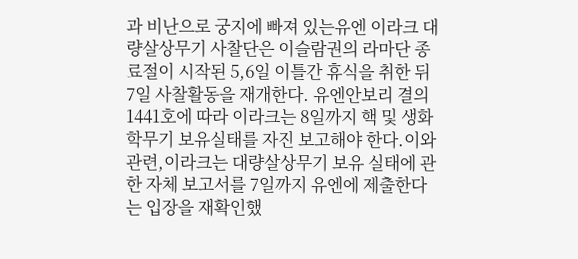과 비난으로 궁지에 빠져 있는유엔 이라크 대량살상무기 사찰단은 이슬람권의 라마단 종료절이 시작된 5,6일 이틀간 휴식을 취한 뒤 7일 사찰활동을 재개한다. 유엔안보리 결의 1441호에 따라 이라크는 8일까지 핵 및 생화학무기 보유실태를 자진 보고해야 한다.이와 관련,이라크는 대량살상무기 보유 실태에 관한 자체 보고서를 7일까지 유엔에 제출한다는 입장을 재확인했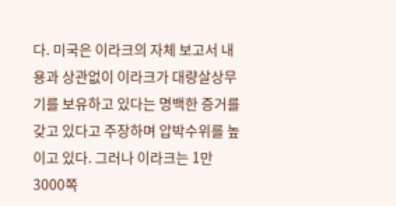다. 미국은 이라크의 자체 보고서 내용과 상관없이 이라크가 대량살상무기를 보유하고 있다는 명백한 증거를 갖고 있다고 주장하며 압박수위를 높이고 있다. 그러나 이라크는 1만 3000쪽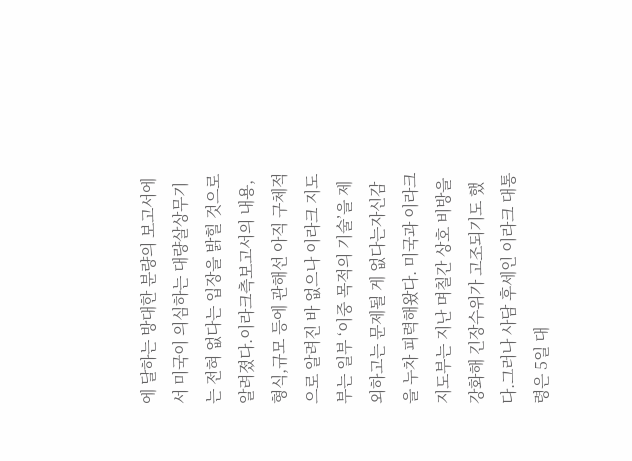에 달하는 방대한 분량의 보고서에서 미국이 의심하는 대량살상무기는 전혀 없다는 입장을 밝힐 것으로 알려졌다.이라크측보고서의 내용,형식,규모 등에 관해선 아직 구체적으로 알려진 바 없으나 이라크 지도부는 일부 ‘이중 목적의 기술’을 제외하고는 문제될 게 없다는자신감을 누차 피력해왔다. 미국과 이라크 지도부는 지난 며칠간 상호 비방을 강화해 긴장수위가 고조되기도 했다.그러나 사담 후세인 이라크 대통령은 5일 대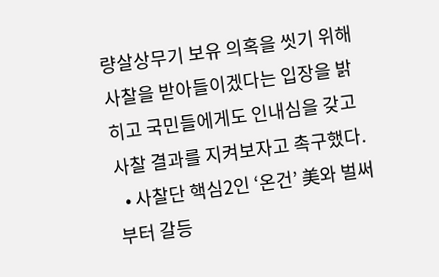량살상무기 보유 의혹을 씻기 위해 사찰을 받아들이겠다는 입장을 밝히고 국민들에게도 인내심을 갖고 사찰 결과를 지켜보자고 촉구했다.
  • 사찰단 핵심2인 ‘온건’ 美와 벌써부터 갈등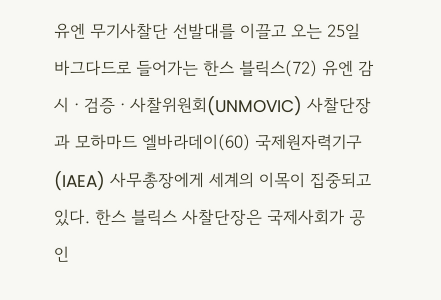유엔 무기사찰단 선발대를 이끌고 오는 25일 바그다드로 들어가는 한스 블릭스(72) 유엔 감시ㆍ검증ㆍ사찰위원회(UNMOVIC) 사찰단장과 모하마드 엘바라데이(60) 국제원자력기구(IAEA) 사무총장에게 세계의 이목이 집중되고 있다. 한스 블릭스 사찰단장은 국제사회가 공인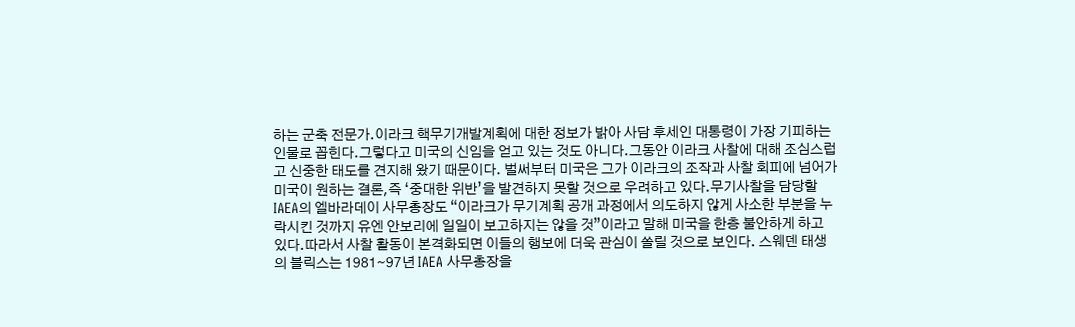하는 군축 전문가.이라크 핵무기개발계획에 대한 정보가 밝아 사담 후세인 대통령이 가장 기피하는 인물로 꼽힌다.그렇다고 미국의 신임을 얻고 있는 것도 아니다.그동안 이라크 사찰에 대해 조심스럽고 신중한 태도를 견지해 왔기 때문이다. 벌써부터 미국은 그가 이라크의 조작과 사찰 회피에 넘어가 미국이 원하는 결론,즉 ‘중대한 위반’을 발견하지 못할 것으로 우려하고 있다.무기사찰을 담당할 IAEA의 엘바라데이 사무총장도 “이라크가 무기계획 공개 과정에서 의도하지 않게 사소한 부분을 누락시킨 것까지 유엔 안보리에 일일이 보고하지는 않을 것”이라고 말해 미국을 한층 불안하게 하고 있다.따라서 사찰 활동이 본격화되면 이들의 행보에 더욱 관심이 쏠릴 것으로 보인다. 스웨덴 태생의 블릭스는 1981∼97년 IAEA 사무총장을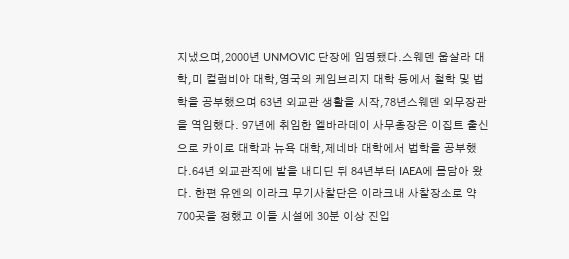지냈으며,2000년 UNMOVIC 단장에 임명됐다.스웨덴 웁살라 대학,미 컬럼비아 대학,영국의 케임브리지 대학 등에서 철학 및 법학을 공부했으며 63년 외교관 생활을 시작,78년스웨덴 외무장관을 역임했다. 97년에 취임한 엘바라데이 사무총장은 이집트 출신으로 카이로 대학과 뉴욕 대학,제네바 대학에서 법학을 공부했다.64년 외교관직에 발을 내디딘 뒤 84년부터 IAEA에 몸담아 왔다. 한편 유엔의 이라크 무기사찰단은 이라크내 사찰장소로 약 700곳을 정했고 이들 시설에 30분 이상 진입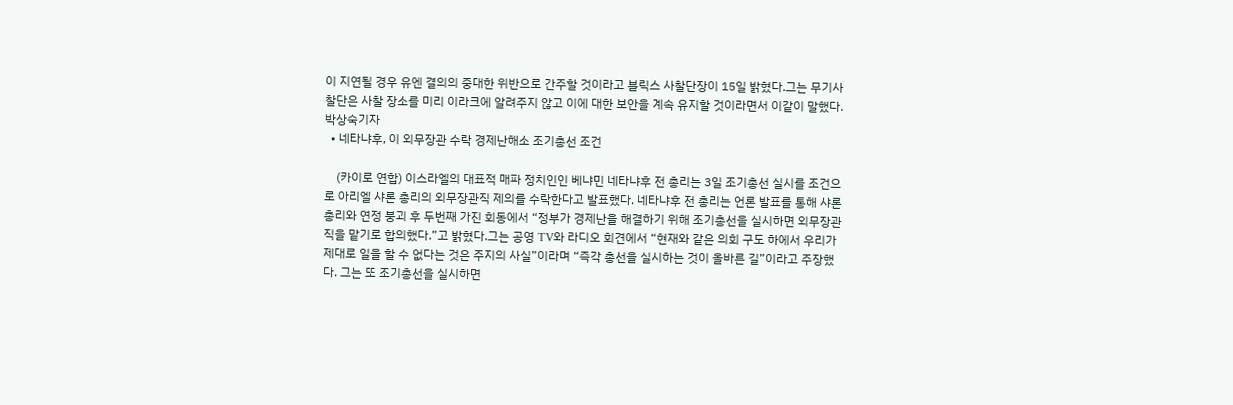이 지연될 경우 유엔 결의의 중대한 위반으로 간주할 것이라고 블릭스 사찰단장이 15일 밝혔다.그는 무기사찰단은 사찰 장소를 미리 이라크에 알려주지 않고 이에 대한 보안을 계속 유지할 것이라면서 이같이 말했다. 박상숙기자
  • 네타냐후, 이 외무장관 수락 경제난해소 조기총선 조건

    (카이로 연합) 이스라엘의 대표적 매파 정치인인 베냐민 네타냐후 전 총리는 3일 조기총선 실시를 조건으로 아리엘 샤론 총리의 외무장관직 제의를 수락한다고 발표했다. 네타냐후 전 총리는 언론 발표를 통해 샤론 총리와 연정 붕괴 후 두번째 가진 회동에서 “정부가 경제난을 해결하기 위해 조기총선을 실시하면 외무장관직을 맡기로 합의했다.”고 밝혔다.그는 공영 TV와 라디오 회견에서 “현재와 같은 의회 구도 하에서 우리가 제대로 일을 할 수 없다는 것은 주지의 사실”이라며 “즉각 총선을 실시하는 것이 올바른 길”이라고 주장했다. 그는 또 조기총선을 실시하면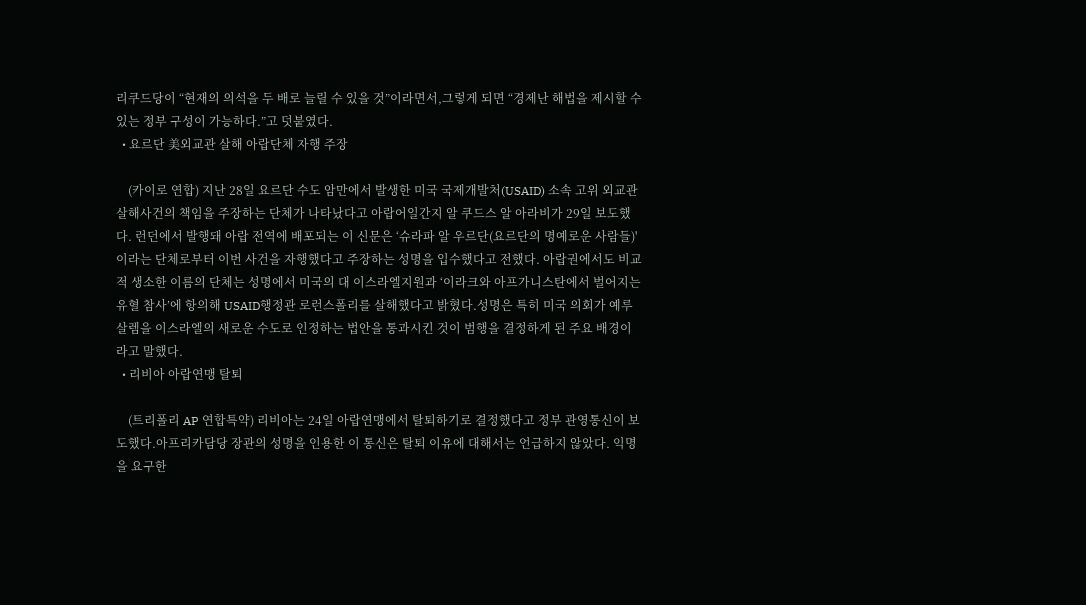리쿠드당이 “현재의 의석을 두 배로 늘릴 수 있을 것”이라면서,그렇게 되면 “경제난 해법을 제시할 수 있는 정부 구성이 가능하다.”고 덧붙였다.
  • 요르단 美외교관 살해 아랍단체 자행 주장

    (카이로 연합) 지난 28일 요르단 수도 암만에서 발생한 미국 국제개발처(USAID) 소속 고위 외교관 살해사건의 책임을 주장하는 단체가 나타났다고 아랍어일간지 알 쿠드스 알 아라비가 29일 보도했다. 런던에서 발행돼 아랍 전역에 배포되는 이 신문은 ‘슈라파 알 우르단(요르단의 명예로운 사람들)'이라는 단체로부터 이번 사건을 자행했다고 주장하는 성명을 입수했다고 전했다. 아랍권에서도 비교적 생소한 이름의 단체는 성명에서 미국의 대 이스라엘지원과 ‘이라크와 아프가니스탄에서 벌어지는 유혈 참사’에 항의해 USAID행정관 로런스폴리를 살해했다고 밝혔다.성명은 특히 미국 의회가 예루살렘을 이스라엘의 새로운 수도로 인정하는 법안을 통과시킨 것이 범행을 결정하게 된 주요 배경이라고 말했다.
  • 리비아 아랍연맹 탈퇴

    (트리폴리 AP 연합특약) 리비아는 24일 아랍연맹에서 탈퇴하기로 결정했다고 정부 관영통신이 보도했다.아프리카담당 장관의 성명을 인용한 이 통신은 탈퇴 이유에 대해서는 언급하지 않았다. 익명을 요구한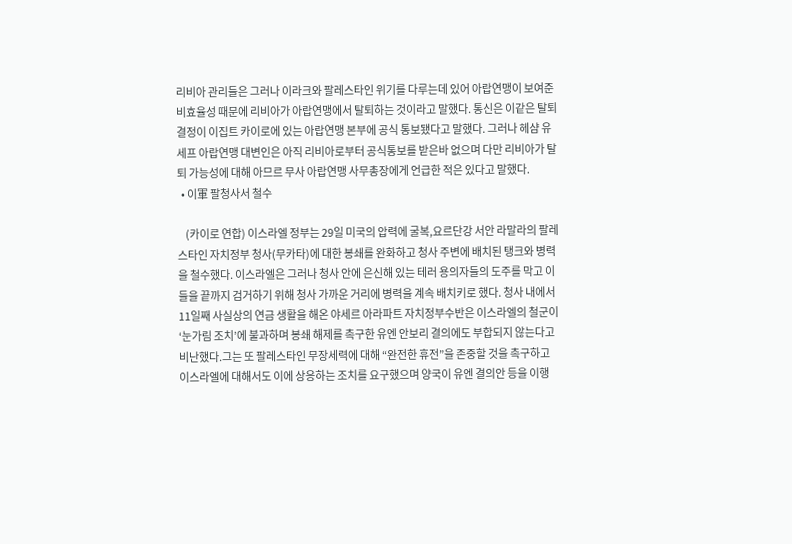리비아 관리들은 그러나 이라크와 팔레스타인 위기를 다루는데 있어 아랍연맹이 보여준 비효율성 때문에 리비아가 아랍연맹에서 탈퇴하는 것이라고 말했다. 통신은 이같은 탈퇴 결정이 이집트 카이로에 있는 아랍연맹 본부에 공식 통보됐다고 말했다. 그러나 헤샴 유세프 아랍연맹 대변인은 아직 리비아로부터 공식통보를 받은바 없으며 다만 리비아가 탈퇴 가능성에 대해 아므르 무사 아랍연맹 사무총장에게 언급한 적은 있다고 말했다.
  • 이軍 팔청사서 철수

    (카이로 연합) 이스라엘 정부는 29일 미국의 압력에 굴복,요르단강 서안 라말라의 팔레스타인 자치정부 청사(무카타)에 대한 봉쇄를 완화하고 청사 주변에 배치된 탱크와 병력을 철수했다. 이스라엘은 그러나 청사 안에 은신해 있는 테러 용의자들의 도주를 막고 이들을 끝까지 검거하기 위해 청사 가까운 거리에 병력을 계속 배치키로 했다. 청사 내에서 11일째 사실상의 연금 생활을 해온 야세르 아라파트 자치정부수반은 이스라엘의 철군이 ‘눈가림 조치’에 불과하며 봉쇄 해제를 촉구한 유엔 안보리 결의에도 부합되지 않는다고 비난했다.그는 또 팔레스타인 무장세력에 대해 “완전한 휴전”을 존중할 것을 촉구하고 이스라엘에 대해서도 이에 상응하는 조치를 요구했으며 양국이 유엔 결의안 등을 이행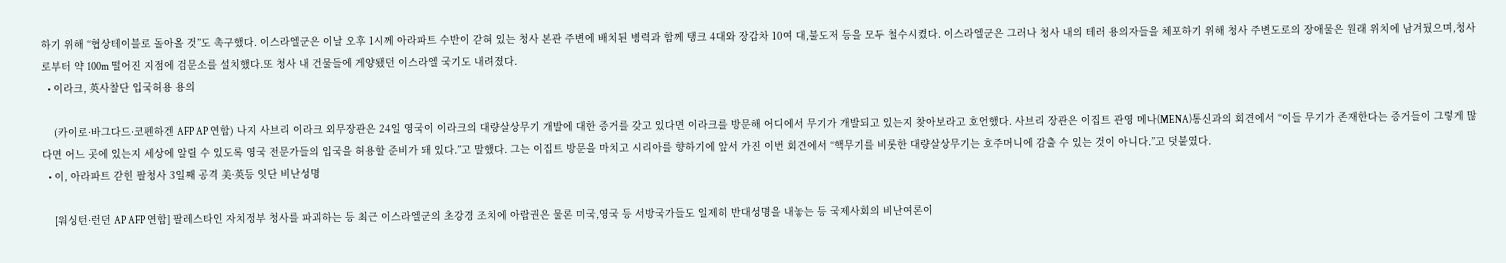하기 위해 “협상테이블로 돌아올 것”도 촉구했다. 이스라엘군은 이날 오후 1시께 아라파트 수반이 갇혀 있는 청사 본관 주변에 배치된 병력과 함께 탱크 4대와 장갑차 10여 대,불도저 등을 모두 철수시켰다. 이스라엘군은 그러나 청사 내의 테러 용의자들을 체포하기 위해 청사 주변도로의 장애물은 원래 위치에 남겨뒀으며,청사로부터 약 100m 떨어진 지점에 검문소를 설치했다.또 청사 내 건물들에 게양됐던 이스라엘 국기도 내려졌다.
  • 이라크, 英사찰단 입국허용 용의

    (카이로·바그다드·코펜하겐 AFP AP 연합) 나지 사브리 이라크 외무장관은 24일 영국이 이라크의 대량살상무기 개발에 대한 증거를 갖고 있다면 이라크를 방문해 어디에서 무기가 개발되고 있는지 찾아보라고 호언했다. 사브리 장관은 이집트 관영 메나(MENA)통신과의 회견에서 “이들 무기가 존재한다는 증거들이 그렇게 많다면 어느 곳에 있는지 세상에 알릴 수 있도록 영국 전문가들의 입국을 허용할 준비가 돼 있다.”고 말했다. 그는 이집트 방문을 마치고 시리아를 향하기에 앞서 가진 이번 회견에서 “핵무기를 비롯한 대량살상무기는 호주머니에 감출 수 있는 것이 아니다.”고 덧붙였다.
  • 이, 아라파트 갇힌 팔청사 3일째 공격 美·英등 잇단 비난성명

    [워싱턴·런던 AP AFP 연합] 팔레스타인 자치정부 청사를 파괴하는 등 최근 이스라엘군의 초강경 조치에 아랍권은 물론 미국,영국 등 서방국가들도 일제히 반대성명을 내놓는 등 국제사회의 비난여론이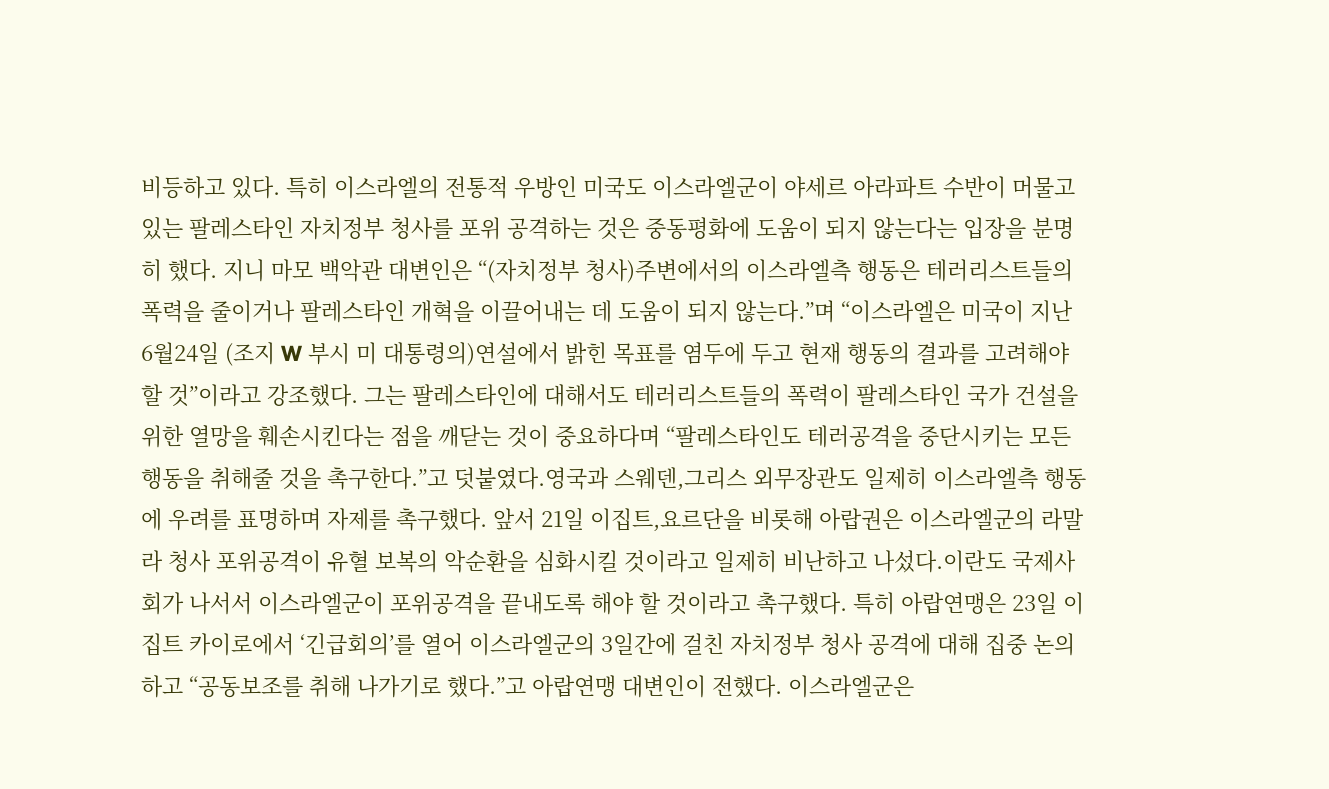비등하고 있다. 특히 이스라엘의 전통적 우방인 미국도 이스라엘군이 야세르 아라파트 수반이 머물고 있는 팔레스타인 자치정부 청사를 포위 공격하는 것은 중동평화에 도움이 되지 않는다는 입장을 분명히 했다. 지니 마모 백악관 대변인은 “(자치정부 청사)주변에서의 이스라엘측 행동은 테러리스트들의 폭력을 줄이거나 팔레스타인 개혁을 이끌어내는 데 도움이 되지 않는다.”며 “이스라엘은 미국이 지난 6월24일 (조지 W 부시 미 대통령의)연설에서 밝힌 목표를 염두에 두고 현재 행동의 결과를 고려해야 할 것”이라고 강조했다. 그는 팔레스타인에 대해서도 테러리스트들의 폭력이 팔레스타인 국가 건설을 위한 열망을 훼손시킨다는 점을 깨닫는 것이 중요하다며 “팔레스타인도 테러공격을 중단시키는 모든 행동을 취해줄 것을 촉구한다.”고 덧붙였다.영국과 스웨덴,그리스 외무장관도 일제히 이스라엘측 행동에 우려를 표명하며 자제를 촉구했다. 앞서 21일 이집트,요르단을 비롯해 아랍권은 이스라엘군의 라말라 청사 포위공격이 유혈 보복의 악순환을 심화시킬 것이라고 일제히 비난하고 나섰다.이란도 국제사회가 나서서 이스라엘군이 포위공격을 끝내도록 해야 할 것이라고 촉구했다. 특히 아랍연맹은 23일 이집트 카이로에서 ‘긴급회의’를 열어 이스라엘군의 3일간에 걸친 자치정부 청사 공격에 대해 집중 논의하고 “공동보조를 취해 나가기로 했다.”고 아랍연맹 대변인이 전했다. 이스라엘군은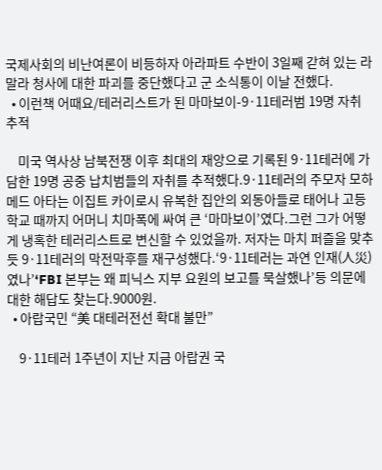국제사회의 비난여론이 비등하자 아라파트 수반이 3일째 갇혀 있는 라말라 청사에 대한 파괴를 중단했다고 군 소식통이 이날 전했다.
  • 이런책 어때요/테러리스트가 된 마마보이-9·11테러범 19명 자취 추적

    미국 역사상 남북전쟁 이후 최대의 재앙으로 기록된 9·11테러에 가담한 19명 공중 납치범들의 자취를 추적했다.9·11테러의 주모자 모하메드 아타는 이집트 카이로시 유복한 집안의 외동아들로 태어나 고등학교 때까지 어머니 치마폭에 싸여 큰 ‘마마보이’였다.그런 그가 어떻게 냉혹한 테러리스트로 변신할 수 있었을까. 저자는 마치 퍼즐을 맞추듯 9·11테러의 막전막후를 재구성했다.‘9·11테러는 과연 인재(人災)였나’‘FBI 본부는 왜 피닉스 지부 요원의 보고를 묵살했나’등 의문에 대한 해답도 찾는다.9000원.
  • 아랍국민 “美 대테러전선 확대 불만”

    9·11테러 1주년이 지난 지금 아랍권 국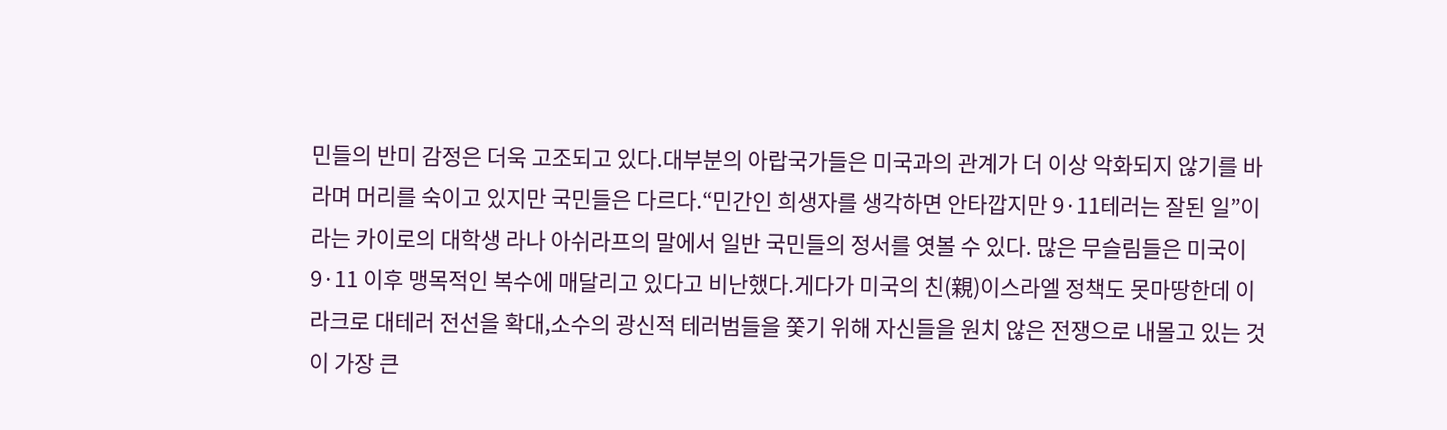민들의 반미 감정은 더욱 고조되고 있다.대부분의 아랍국가들은 미국과의 관계가 더 이상 악화되지 않기를 바라며 머리를 숙이고 있지만 국민들은 다르다.“민간인 희생자를 생각하면 안타깝지만 9·11테러는 잘된 일”이라는 카이로의 대학생 라나 아쉬라프의 말에서 일반 국민들의 정서를 엿볼 수 있다. 많은 무슬림들은 미국이 9·11 이후 맹목적인 복수에 매달리고 있다고 비난했다.게다가 미국의 친(親)이스라엘 정책도 못마땅한데 이라크로 대테러 전선을 확대,소수의 광신적 테러범들을 쫓기 위해 자신들을 원치 않은 전쟁으로 내몰고 있는 것이 가장 큰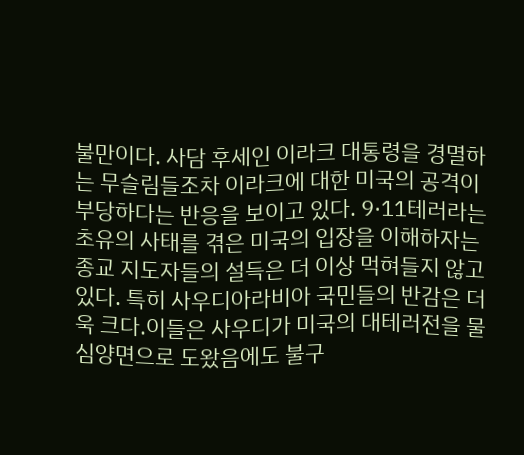불만이다. 사담 후세인 이라크 대통령을 경멸하는 무슬림들조차 이라크에 대한 미국의 공격이 부당하다는 반응을 보이고 있다. 9·11테러라는 초유의 사태를 겪은 미국의 입장을 이해하자는 종교 지도자들의 설득은 더 이상 먹혀들지 않고 있다. 특히 사우디아라비아 국민들의 반감은 더욱 크다.이들은 사우디가 미국의 대테러전을 물심양면으로 도왔음에도 불구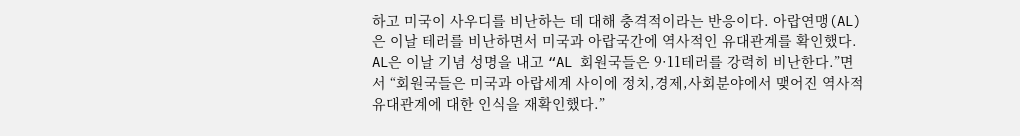하고 미국이 사우디를 비난하는 데 대해 충격적이라는 반응이다. 아랍연맹(AL)은 이날 테러를 비난하면서 미국과 아랍국간에 역사적인 유대관계를 확인했다. AL은 이날 기념 성명을 내고 “AL 회원국들은 9·11테러를 강력히 비난한다.”면서 “회원국들은 미국과 아랍세계 사이에 정치,경제,사회분야에서 맺어진 역사적 유대관계에 대한 인식을 재확인했다.”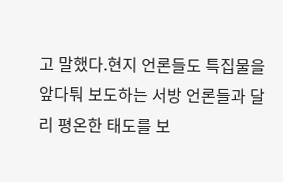고 말했다.현지 언론들도 특집물을 앞다퉈 보도하는 서방 언론들과 달리 평온한 태도를 보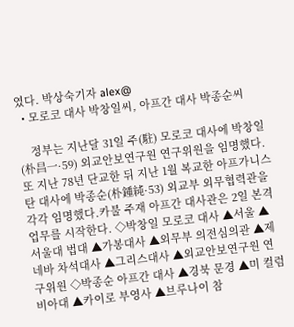였다. 박상숙기자 alex@
  • 모로코 대사 박창일씨, 아프간 대사 박종순씨

    정부는 지난달 31일 주(駐) 모로코 대사에 박창일(朴昌一·59) 외교안보연구원 연구위원을 임명했다.또 지난 78년 단교한 뒤 지난 1월 복교한 아프가니스탄 대사에 박종순(朴鍾純·53) 외교부 외무협력관을 각각 임명했다.카불 주재 아프간 대사관은 2일 본격 업무를 시작한다. ◇박창일 모로코 대사 ▲서울 ▲서울대 법대 ▲가봉대사 ▲외무부 의전심의관 ▲제네바 차석대사 ▲그리스대사 ▲외교안보연구원 연구위원 ◇박종순 아프간 대사 ▲경북 문경 ▲미 컬럼비아대 ▲카이로 부영사 ▲브루나이 참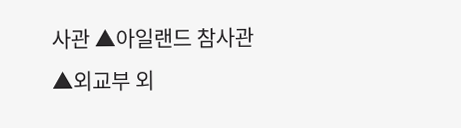사관 ▲아일랜드 참사관 ▲외교부 외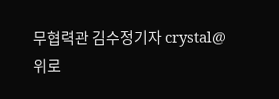무협력관 김수정기자 crystal@
위로